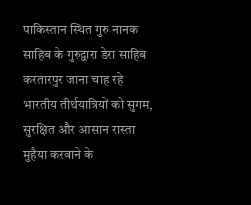पाकिस्तान स्थित गुरु नानक साहिब के गुरुद्वारा डेरा साहिब करतारपुर जाना चाह रहे भारतीय तीर्थयात्रियों को सुगम, सुरक्षित और आसान रास्ता मुहैया करवाने के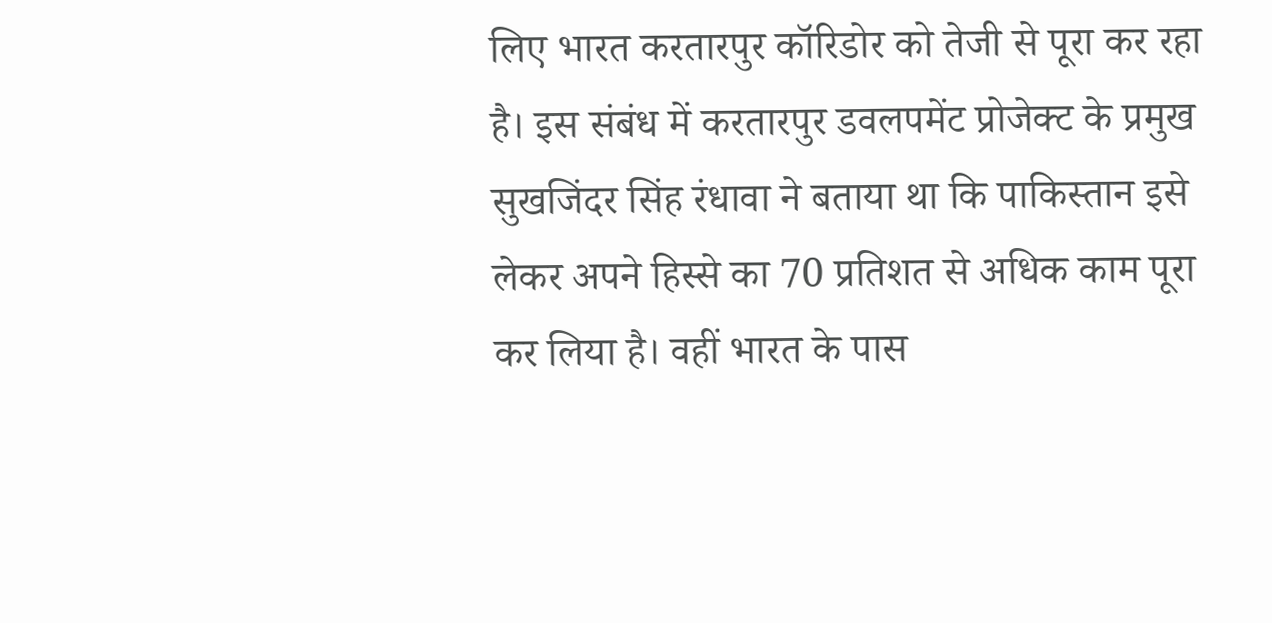लिए भारत करतारपुर कॉरिडोर को तेजी से पूरा कर रहा है। इस संबंध में करतारपुर डवलपमेंट प्रोजेक्ट के प्रमुख सुखजिंदर सिंह रंधावा ने बताया था कि पाकिस्तान इसे लेकर अपने हिस्से का 70 प्रतिशत से अधिक काम पूरा कर लिया है। वहीं भारत के पास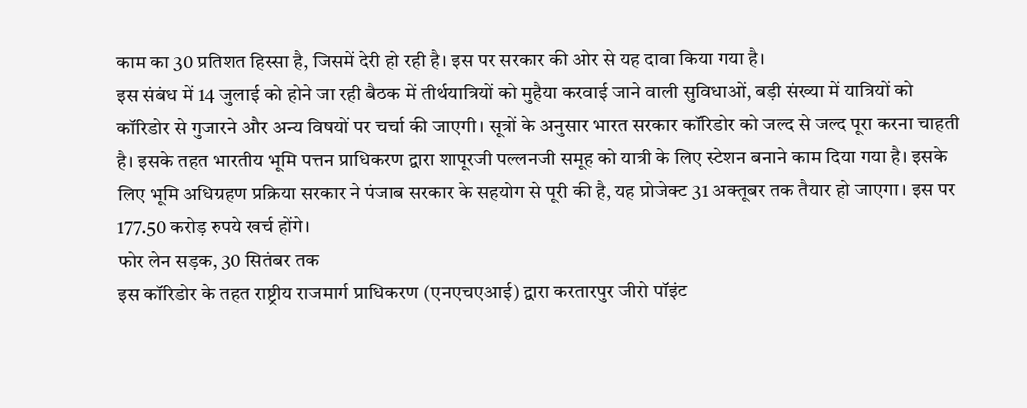काम का 30 प्रतिशत हिस्सा है, जिसमें देरी हो रही है। इस पर सरकार की ओर से यह दावा किया गया है।
इस संबंध में 14 जुलाई को होने जा रही बैठक में तीर्थयात्रियों को मुहैया करवाई जाने वाली सुविधाओं, बड़ी संख्या में यात्रियों को कॉरिडोर से गुजारने और अन्य विषयों पर चर्चा की जाएगी। सूत्रों के अनुसार भारत सरकार कॉरिडोर को जल्द से जल्द पूरा करना चाहती है। इसके तहत भारतीय भूमि पत्तन प्राधिकरण द्वारा शापूरजी पल्लनजी समूह को यात्री के लिए स्टेशन बनाने काम दिया गया है। इसके लिए भूमि अधिग्रहण प्रक्रिया सरकार ने पंजाब सरकार के सहयोग से पूरी की है, यह प्रोजेक्ट 31 अक्तूबर तक तैयार हो जाएगा। इस पर 177.50 करोड़ रुपये खर्च होंगे।
फोर लेन सड़क, 30 सितंबर तक
इस कॉरिडोर के तहत राष्ट्रीय राजमार्ग प्राधिकरण (एनएचएआई) द्वारा करतारपुर जीरो पॉइंट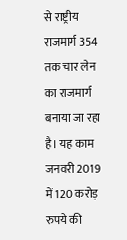से राष्ट्रीय राजमार्ग 354 तक चार लेन का राजमार्ग बनाया जा रहा है। यह काम जनवरी 2019 में 120 करोड़ रुपये की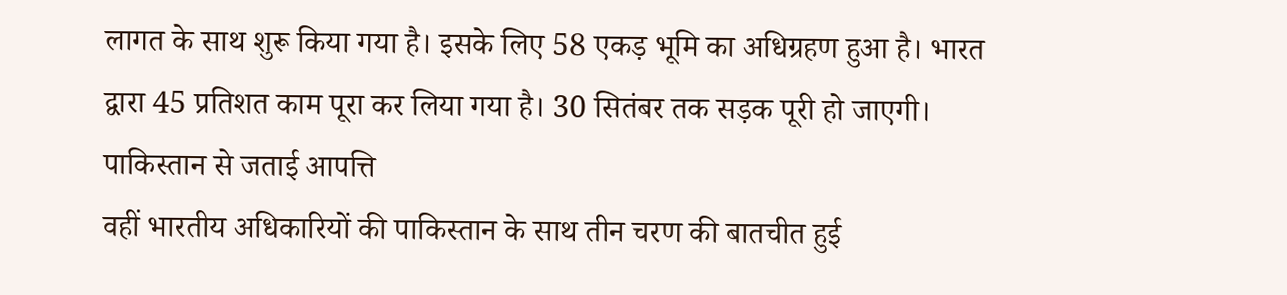लागत के साथ शुरू किया गया है। इसके लिए 58 एकड़ भूमि का अधिग्रहण हुआ है। भारत द्वारा 45 प्रतिशत काम पूरा कर लिया गया है। 30 सितंबर तक सड़क पूरी हो जाएगी।
पाकिस्तान से जताई आपत्ति
वहीं भारतीय अधिकारियों की पाकिस्तान के साथ तीन चरण की बातचीत हुई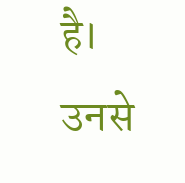है। उनसे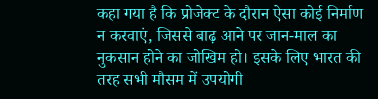कहा गया है कि प्रोजेक्ट के दौरान ऐसा कोई निर्माण न करवाएं, जिससे बाढ़ आने पर जान-माल का नुकसान होने का जोखिम हो। इसके लिए भारत की तरह सभी मौसम में उपयोगी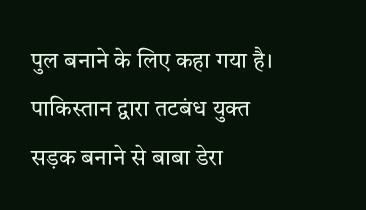पुल बनाने के लिए कहा गया है। पाकिस्तान द्वारा तटबंध युक्त सड़क बनाने से बाबा डेरा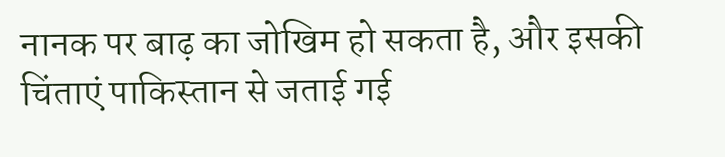नानक पर बाढ़ का जोखिम हो सकता है, और इसकी चिंताएं पाकिस्तान से जताई गई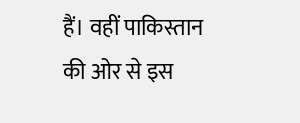हैं। वहीं पाकिस्तान की ओर से इस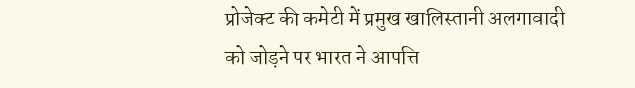प्रोजेक्ट की कमेटी में प्रमुख खालिस्तानी अलगावादी को जोड़ने पर भारत ने आपत्ति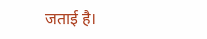जताई है।